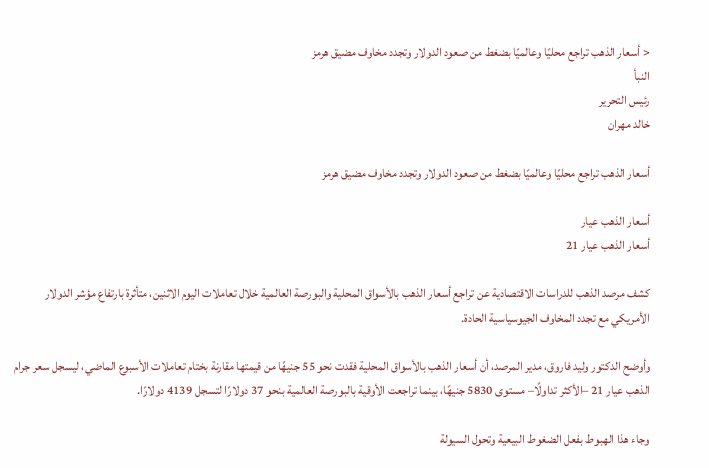< أسعار الذهب تراجع محليًا وعالميًا بضغط من صعود الدولار وتجدد مخاوف مضيق هرمز
النبأ
رئيس التحرير
خالد مهران

أسعار الذهب تراجع محليًا وعالميًا بضغط من صعود الدولار وتجدد مخاوف مضيق هرمز

أسعار الذهب عيار
أسعار الذهب عيار 21

كشف مرصد الذهب للدراسات الاقتصادية عن تراجع أسعار الذهب بالأسواق المحلية والبورصة العالمية خلال تعاملات اليوم الاثنين، متأثرة بارتفاع مؤشر الدولار الأمريكي مع تجدد المخاوف الجيوسياسية الحادة.

وأوضح الدكتور وليد فاروق، مدير المرصد، أن أسعار الذهب بالأسواق المحلية فقدت نحو 55 جنيهًا من قيمتها مقارنة بختام تعاملات الأسبوع الماضي، ليسجل سعر جرام الذهب عيار 21 –الأكثر تداولًا– مستوى 5830 جنيهًا، بينما تراجعت الأوقية بالبورصة العالمية بنحو 37 دولارًا لتسجل 4139 دولارًا.

وجاء هذا الهبوط بفعل الضغوط البيعية وتحول السيولة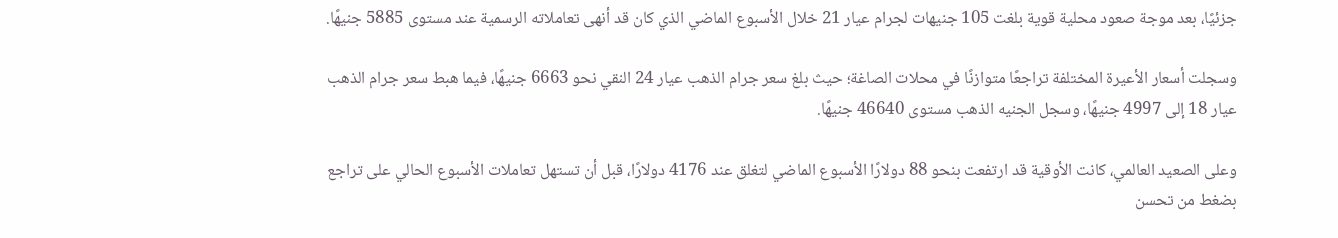جزئيًا، بعد موجة صعود محلية قوية بلغت 105 جنيهات لجرام عيار 21 خلال الأسبوع الماضي الذي كان قد أنهى تعاملاته الرسمية عند مستوى 5885 جنيهًا.

وسجلت أسعار الأعيرة المختلفة تراجعًا متوازنًا في محلات الصاغة؛ حيث بلغ سعر جرام الذهب عيار 24 النقي نحو 6663 جنيهًا، فيما هبط سعر جرام الذهب عيار 18 إلى 4997 جنيهًا، وسجل الجنيه الذهب مستوى 46640 جنيهًا.

وعلى الصعيد العالمي، كانت الأوقية قد ارتفعت بنحو 88 دولارًا الأسبوع الماضي لتغلق عند 4176 دولارًا، قبل أن تستهل تعاملات الأسبوع الحالي على تراجع بضغط من تحسن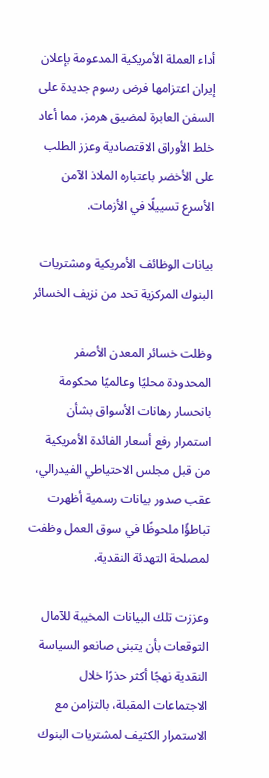أداء العملة الأمريكية المدعومة بإعلان إيران اعتزامها فرض رسوم جديدة على السفن العابرة لمضيق هرمز، مما أعاد خلط الأوراق الاقتصادية وعزز الطلب على الأخضر باعتباره الملاذ الآمن الأسرع تسييلًا في الأزمات.

بيانات الوظائف الأمريكية ومشتريات البنوك المركزية تحد من نزيف الخسائر

وظلت خسائر المعدن الأصفر المحدودة محليًا وعالميًا محكومة بانحسار رهانات الأسواق بشأن استمرار رفع أسعار الفائدة الأمريكية من قبل مجلس الاحتياطي الفيدرالي، عقب صدور بيانات رسمية أظهرت تباطؤًا ملحوظًا في سوق العمل وظفت لمصلحة التهدئة النقدية.

وعززت تلك البيانات المخيبة للآمال التوقعات بأن يتبنى صانعو السياسة النقدية نهجًا أكثر حذرًا خلال الاجتماعات المقبلة، بالتزامن مع الاستمرار الكثيف لمشتريات البنوك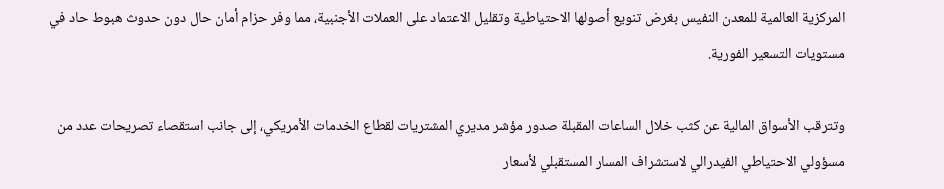المركزية العالمية للمعدن النفيس بغرض تنويع أصولها الاحتياطية وتقليل الاعتماد على العملات الأجنبية، مما وفر حزام أمان حال دون حدوث هبوط حاد في مستويات التسعير الفورية.

وتترقب الأسواق المالية عن كثب خلال الساعات المقبلة صدور مؤشر مديري المشتريات لقطاع الخدمات الأمريكي، إلى جانب استقصاء تصريحات عدد من مسؤولي الاحتياطي الفيدرالي لاستشراف المسار المستقبلي لأسعار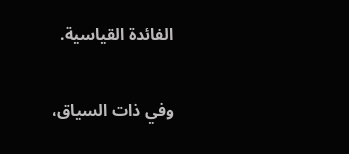الفائدة القياسية.

وفي ذات السياق،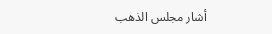أشار مجلس الذهب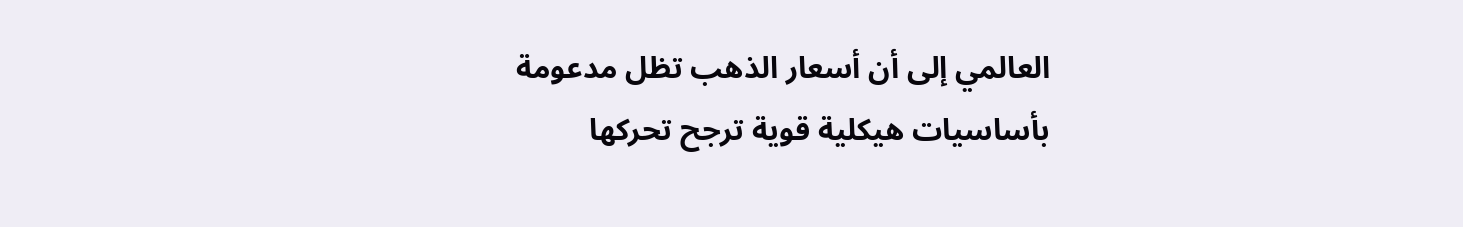العالمي إلى أن أسعار الذهب تظل مدعومة بأساسيات هيكلية قوية ترجح تحركها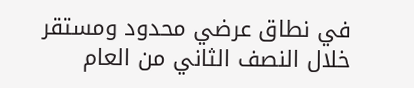في نطاق عرضي محدود ومستقر خلال النصف الثاني من العام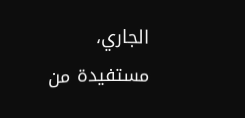الجاري، مستفيدة من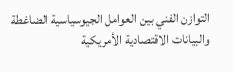التوازن الفني بين العوامل الجيوسياسية الضاغطة والبيانات الاقتصادية الأمريكية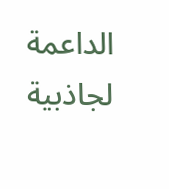الداعمة لجاذبية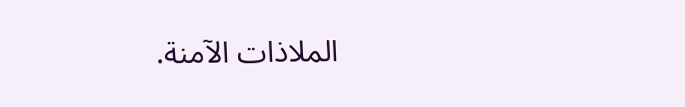الملاذات الآمنة.